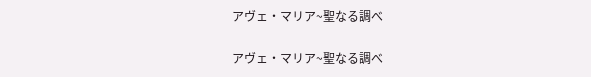アヴェ・マリア~聖なる調べ

アヴェ・マリア~聖なる調べ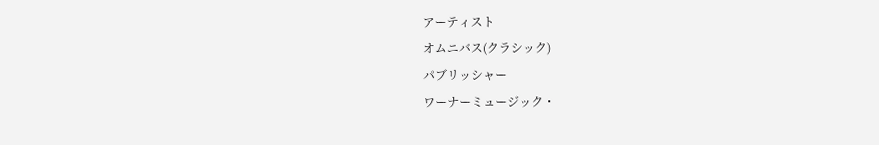アーティスト
オムニバス(クラシック)
パブリッシャー
ワーナーミュージック・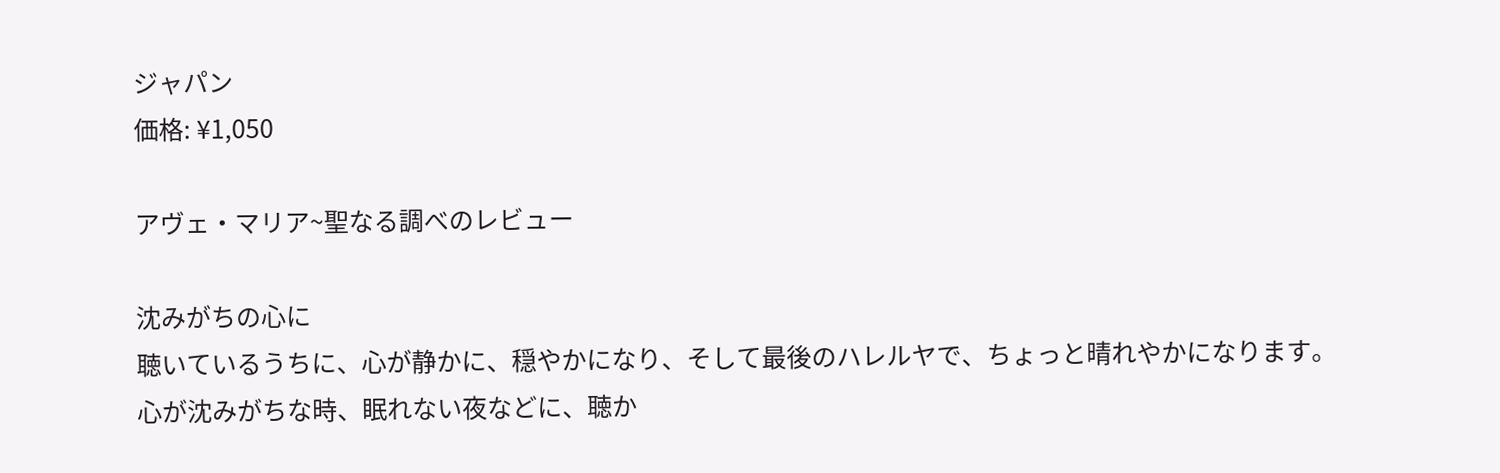ジャパン
価格: ¥1,050

アヴェ・マリア~聖なる調べのレビュー

沈みがちの心に
聴いているうちに、心が静かに、穏やかになり、そして最後のハレルヤで、ちょっと晴れやかになります。
心が沈みがちな時、眠れない夜などに、聴か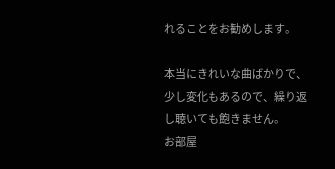れることをお勧めします。

本当にきれいな曲ばかりで、少し変化もあるので、繰り返し聴いても飽きません。
お部屋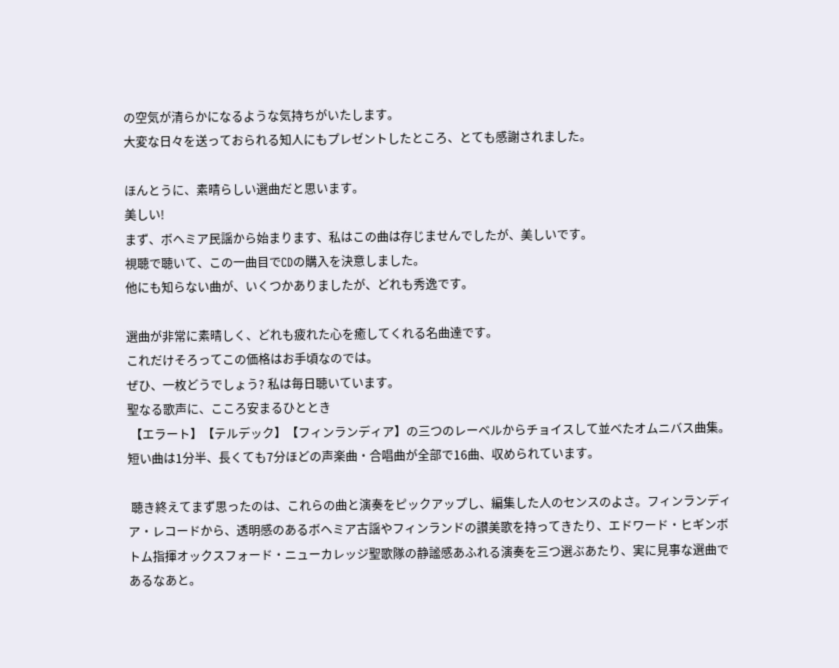の空気が清らかになるような気持ちがいたします。
大変な日々を送っておられる知人にもプレゼントしたところ、とても感謝されました。

ほんとうに、素晴らしい選曲だと思います。
美しい!
まず、ボヘミア民謡から始まります、私はこの曲は存じませんでしたが、美しいです。
視聴で聴いて、この一曲目でCDの購入を決意しました。
他にも知らない曲が、いくつかありましたが、どれも秀逸です。

選曲が非常に素晴しく、どれも疲れた心を癒してくれる名曲達です。
これだけそろってこの価格はお手頃なのでは。
ぜひ、一枚どうでしょう? 私は毎日聴いています。
聖なる歌声に、こころ安まるひととき
 【エラート】【テルデック】【フィンランディア】の三つのレーベルからチョイスして並べたオムニバス曲集。短い曲は1分半、長くても7分ほどの声楽曲・合唱曲が全部で16曲、収められています。

 聴き終えてまず思ったのは、これらの曲と演奏をピックアップし、編集した人のセンスのよさ。フィンランディア・レコードから、透明感のあるボヘミア古謡やフィンランドの讃美歌を持ってきたり、エドワード・ヒギンボトム指揮オックスフォード・ニューカレッジ聖歌隊の静謐感あふれる演奏を三つ選ぶあたり、実に見事な選曲であるなあと。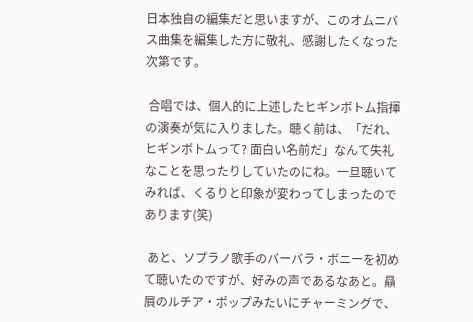日本独自の編集だと思いますが、このオムニバス曲集を編集した方に敬礼、感謝したくなった次第です。

 合唱では、個人的に上述したヒギンボトム指揮の演奏が気に入りました。聴く前は、「だれ、ヒギンボトムって? 面白い名前だ」なんて失礼なことを思ったりしていたのにね。一旦聴いてみれば、くるりと印象が変わってしまったのであります(笑)

 あと、ソプラノ歌手のバーバラ・ボニーを初めて聴いたのですが、好みの声であるなあと。贔屓のルチア・ポップみたいにチャーミングで、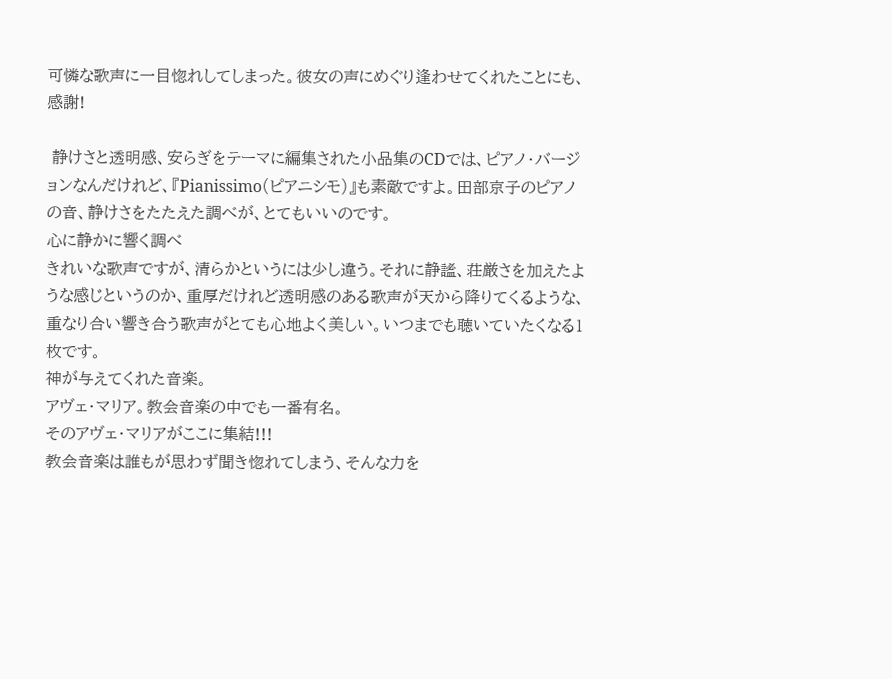可憐な歌声に一目惚れしてしまった。彼女の声にめぐり逢わせてくれたことにも、感謝!

 静けさと透明感、安らぎをテーマに編集された小品集のCDでは、ピアノ・バージョンなんだけれど、『Pianissimo(ピアニシモ)』も素敵ですよ。田部京子のピアノの音、静けさをたたえた調べが、とてもいいのです。
心に静かに響く調べ
きれいな歌声ですが、清らかというには少し違う。それに静謐、荘厳さを加えたような感じというのか、重厚だけれど透明感のある歌声が天から降りてくるような、重なり合い響き合う歌声がとても心地よく美しい。いつまでも聴いていたくなる1枚です。
神が与えてくれた音楽。
アヴェ・マリア。教会音楽の中でも一番有名。
そのアヴェ・マリアがここに集結!!!
教会音楽は誰もが思わず聞き惚れてしまう、そんな力を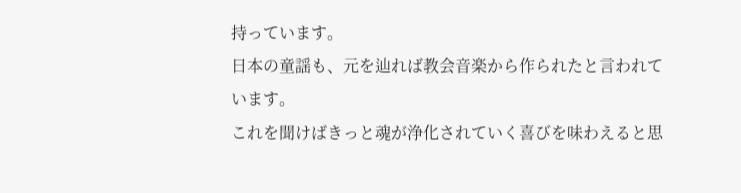持っています。
日本の童謡も、元を辿れば教会音楽から作られたと言われています。
これを聞けばきっと魂が浄化されていく喜びを味わえると思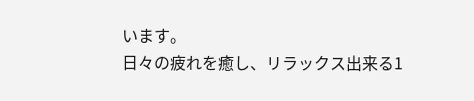います。
日々の疲れを癒し、リラックス出来る1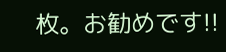枚。お勧めです!!